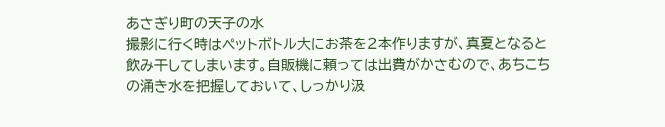あさぎり町の天子の水
撮影に行く時はペットボトル大にお茶を2本作りますが、真夏となると飲み干してしまいます。自販機に頼っては出費がかさむので、あちこちの涌き水を把握しておいて、しっかり汲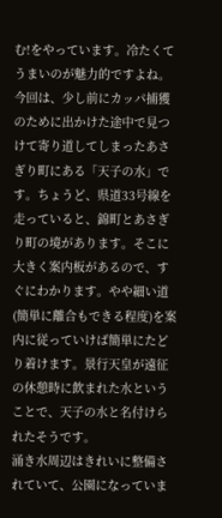む!をやっています。冷たくてうまいのが魅力的ですよね。
今回は、少し前にカッパ捕獲のために出かけた途中で見つけて寄り道してしまったあさぎり町にある「天子の水」です。ちょうど、県道33号線を走っていると、錦町とあさぎり町の境があります。そこに大きく案内板があるので、すぐにわかります。やや細い道(簡単に離合もできる程度)を案内に従っていけば簡単にたどり着けます。景行天皇が遠征の休憩時に飲まれた水ということで、天子の水と名付けられたそうです。
涌き水周辺はきれいに整備されていて、公園になっていま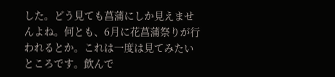した。どう見ても菖蒲にしか見えませんよね。何とも、6月に花菖蒲祭りが行われるとか。これは一度は見てみたいところです。飲んで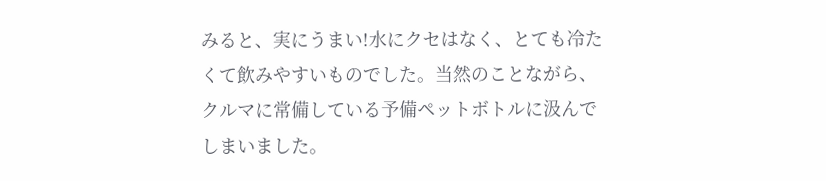みると、実にうまい!水にクセはなく、とても冷たくて飲みやすいものでした。当然のことながら、クルマに常備している予備ペットボトルに汲んでしまいました。